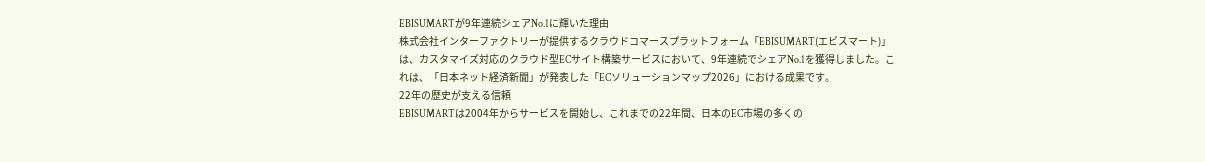EBISUMARTが9年連続シェアNo.1に輝いた理由
株式会社インターファクトリーが提供するクラウドコマースプラットフォーム「EBISUMART(エビスマート)」は、カスタマイズ対応のクラウド型ECサイト構築サービスにおいて、9年連続でシェアNo.1を獲得しました。これは、「日本ネット経済新聞」が発表した「ECソリューションマップ2026」における成果です。
22年の歴史が支える信頼
EBISUMARTは2004年からサービスを開始し、これまでの22年間、日本のEC市場の多くの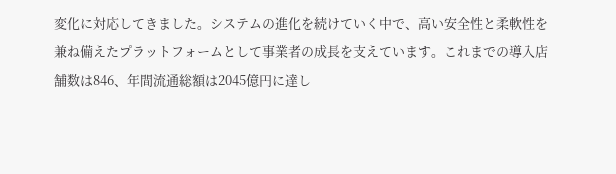変化に対応してきました。システムの進化を続けていく中で、高い安全性と柔軟性を兼ね備えたプラットフォームとして事業者の成長を支えています。これまでの導入店舗数は846、年間流通総額は2045億円に達し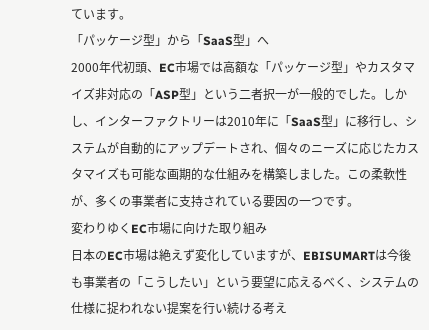ています。
「パッケージ型」から「SaaS型」へ
2000年代初頭、EC市場では高額な「パッケージ型」やカスタマイズ非対応の「ASP型」という二者択一が一般的でした。しかし、インターファクトリーは2010年に「SaaS型」に移行し、システムが自動的にアップデートされ、個々のニーズに応じたカスタマイズも可能な画期的な仕組みを構築しました。この柔軟性が、多くの事業者に支持されている要因の一つです。
変わりゆくEC市場に向けた取り組み
日本のEC市場は絶えず変化していますが、EBISUMARTは今後も事業者の「こうしたい」という要望に応えるべく、システムの仕様に捉われない提案を行い続ける考え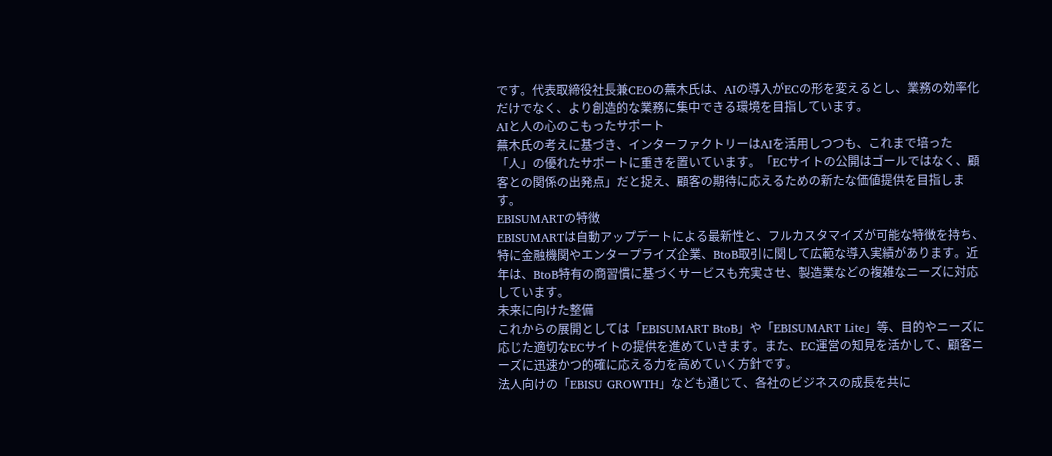です。代表取締役社長兼CEOの蕪木氏は、AIの導入がECの形を変えるとし、業務の効率化だけでなく、より創造的な業務に集中できる環境を目指しています。
AIと人の心のこもったサポート
蕪木氏の考えに基づき、インターファクトリーはAIを活用しつつも、これまで培った「人」の優れたサポートに重きを置いています。「ECサイトの公開はゴールではなく、顧客との関係の出発点」だと捉え、顧客の期待に応えるための新たな価値提供を目指します。
EBISUMARTの特徴
EBISUMARTは自動アップデートによる最新性と、フルカスタマイズが可能な特徴を持ち、特に金融機関やエンタープライズ企業、BtoB取引に関して広範な導入実績があります。近年は、BtoB特有の商習慣に基づくサービスも充実させ、製造業などの複雑なニーズに対応しています。
未来に向けた整備
これからの展開としては「EBISUMART BtoB」や「EBISUMART Lite」等、目的やニーズに応じた適切なECサイトの提供を進めていきます。また、EC運営の知見を活かして、顧客ニーズに迅速かつ的確に応える力を高めていく方針です。
法人向けの「EBISU GROWTH」なども通じて、各社のビジネスの成長を共に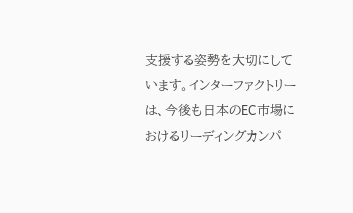支援する姿勢を大切にしています。インターファクトリーは、今後も日本のEC市場におけるリーディングカンパ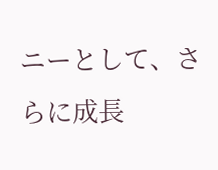ニーとして、さらに成長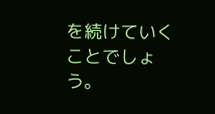を続けていくことでしょう。